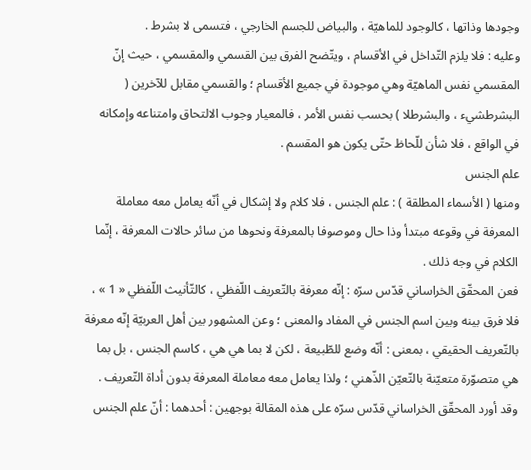وجودها وذاتها ، كالوجود للماهيّة ، والبياض للجسم الخارجي ، فتسمى لا بشرط .
وعليه : فلا يلزم التّداخل في الأقسام ، ويتّضح الفرق بين القسمي والمقسمي ، حيث إنّ المقسمي نفس الماهيّة وهي موجودة في جميع الأقسام ؛ والقسمي مقابل للآخرين ( البشرطشيء ، والبشرطلا ) بحسب نفس الأمر ، فالمعيار وجوب الالتحاق وامتناعه وإمكانه في الواقع ، فلا شأن للّحاظ حتّى يكون هو المقسم .
علم الجنس
ومنها ( الأسماء المطلقة ) : علم الجنس ، فلا كلام ولا إشكال في أنّه يعامل معه معاملة المعرفة في وقوعه مبتدأ وذا حال وموصوفا بالمعرفة ونحوها من سائر حالات المعرفة ، إنّما الكلام في وجه ذلك .
فعن المحقّق الخراساني قدّس سرّه : إنّه معرفة بالتّعريف اللّفظي ، كالتّأنيث اللّفظي « 1 » ، فلا فرق بينه وبين اسم الجنس في المفاد والمعنى ؛ وعن المشهور بين أهل العربيّة إنّه معرفة بالتّعريف الحقيقي ، بمعنى : أنّه وضع للطّبيعة ، لكن لا بما هي هي ، كاسم الجنس ، بل بما هي متصوّرة متعيّنة بالتّعيّن الذّهني ؛ ولذا يعامل معه معاملة المعرفة بدون أداة التّعريف .
وقد أورد المحقّق الخراساني قدّس سرّه على هذه المقالة بوجهين : أحدهما : أنّ علم الجنس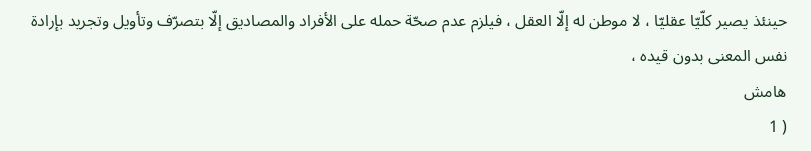حينئذ يصير كلّيّا عقليّا ، لا موطن له إلّا العقل ، فيلزم عدم صحّة حمله على الأفراد والمصاديق إلّا بتصرّف وتأويل وتجريد بإرادة نفس المعنى بدون قيده ،
هامش
( 1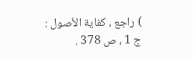) راجع ، كفاية الأصول : ج 1 ، ص 378 .